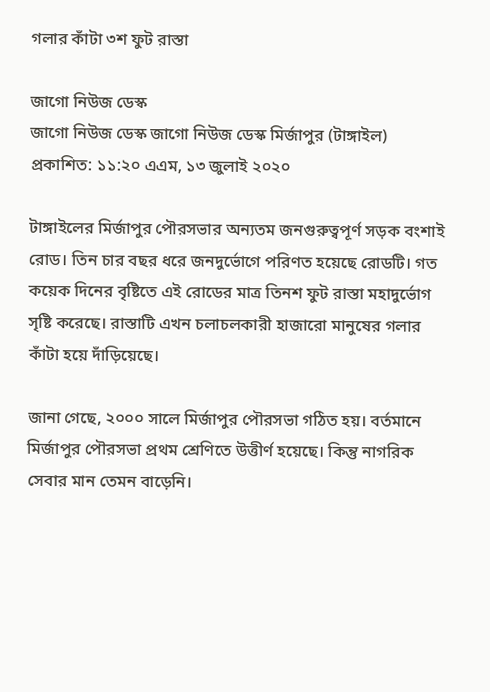গলার কাঁটা ৩শ ফুট রাস্তা

জাগো নিউজ ডেস্ক
জাগো নিউজ ডেস্ক জাগো নিউজ ডেস্ক মির্জাপুর (টাঙ্গাইল)
প্রকাশিত: ১১:২০ এএম, ১৩ জুলাই ২০২০

টাঙ্গাইলের মির্জাপুর পৌরসভার অন্যতম জনগুরুত্বপূর্ণ সড়ক বংশাই রোড। তিন চার বছর ধরে জনদুর্ভোগে পরিণত হয়েছে রোডটি। গত কয়েক দিনের বৃষ্টিতে এই রোডের মাত্র তিনশ ফুট রাস্তা মহাদুর্ভোগ সৃষ্টি করেছে। রাস্তাটি এখন চলাচলকারী হাজারো মানুষের গলার কাঁটা হয়ে দাঁড়িয়েছে।

জানা গেছে, ২০০০ সালে মির্জাপুর পৌরসভা গঠিত হয়। বর্তমানে মির্জাপুর পৌরসভা প্রথম শ্রেণিতে উত্তীর্ণ হয়েছে। কিন্তু নাগরিক সেবার মান তেমন বাড়েনি।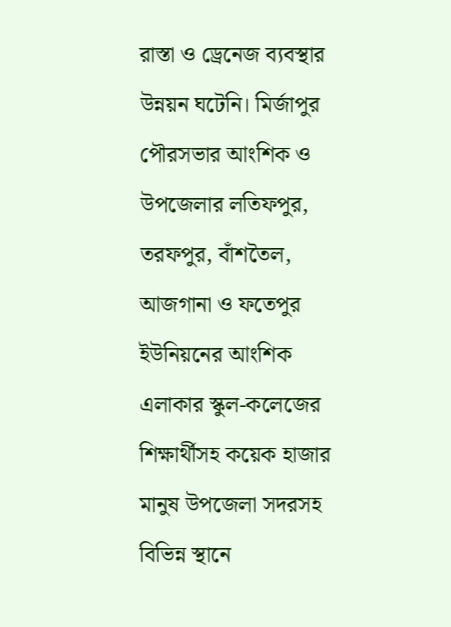রাস্তা ও ড্রেনেজ ব্যবস্থার উন্নয়ন ঘটেনি। মির্জাপুর পৌরসভার আংশিক ও উপজেলার লতিফপুর, তরফপুর, বাঁশতৈল, আজগানা ও ফতেপুর ইউনিয়নের আংশিক এলাকার স্কুল-কলেজের শিক্ষার্থীসহ কয়েক হাজার মানুষ উপজেলা সদরসহ বিভিন্ন স্থানে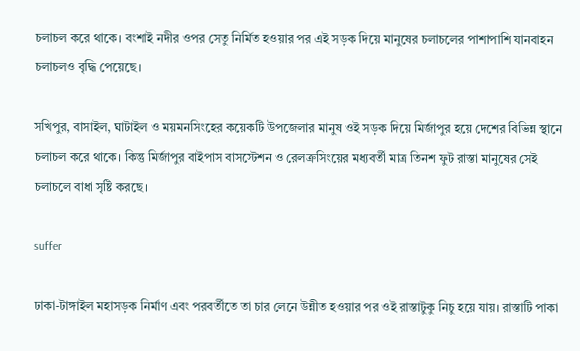চলাচল করে থাকে। বংশাই নদীর ওপর সেতু নির্মিত হওয়ার পর এই সড়ক দিয়ে মানুষের চলাচলের পাশাপাশি যানবাহন চলাচলও বৃদ্ধি পেয়েছে।

সখিপুর, বাসাইল, ঘাটাইল ও ময়মনসিংহের কয়েকটি উপজেলার মানুষ ওই সড়ক দিয়ে মির্জাপুর হয়ে দেশের বিভিন্ন স্থানে চলাচল করে থাকে। কিন্তু মির্জাপুর বাইপাস বাসস্টেশন ও রেলক্রসিংয়ের মধ্যবর্তী মাত্র তিনশ ফুট রাস্তা মানুষের সেই চলাচলে বাধা সৃষ্টি করছে।

suffer

ঢাকা-টাঙ্গাইল মহাসড়ক নির্মাণ এবং পরবর্তীতে তা চার লেনে উন্নীত হওয়ার পর ওই রাস্তাটুকু নিচু হয়ে যায়। রাস্তাটি পাকা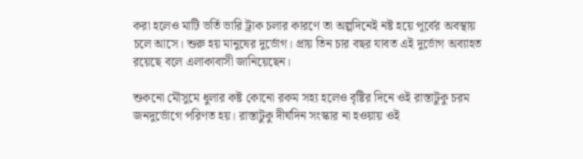করা হলেও মাটি ভর্তি ভারি ট্রাক চলার কারণে তা অল্পদিনেই নষ্ট হয়ে পূর্বের অবস্থায় চলে আসে। শুরু হয় মানুষের দুর্ভোগ। প্রায় তিন চার বছর যাবত এই দুর্ভোগ অব্যাহত রয়েছে বলে এলাকাবাসী জানিয়েছেন।

শুকনো মৌসুমে ধুলার কষ্ট কোনো রকম সহ্য হলেও বৃষ্টির দিনে ওই রাস্তাটুকু চরম জনদুর্ভোগে পরিণত হয়। রাস্তাটুকু দীর্ঘদিন সংস্কার না হওয়ায় ওই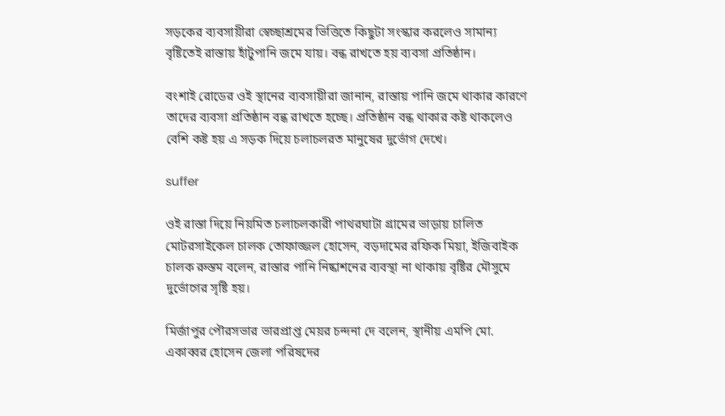সড়কের ব্যবসায়ীরা স্বেচ্ছাশ্রমের ভিত্তিতে কিছুটা সংস্কার করলেও সামান্য বৃষ্টিতেই রাস্তায় হাঁটুপানি জমে যায়। বন্ধ রাখতে হয় ব্যবসা প্রতিষ্ঠান।

বংশাই রোডের ওই স্থানের ব্যবসায়ীরা জানান, রাস্তায় পানি জমে থাকার কারণে তাদের ব্যবসা প্রতিষ্ঠান বন্ধ রাখতে হচ্ছে। প্রতিষ্ঠান বন্ধ থাকার কষ্ট থাকলেও বেশি কষ্ট হয় এ সড়ক দিয়ে চলাচলরত মানুষের দুর্ভোগ দেখে।

suffer

ওই রাস্তা দিয়ে নিয়মিত চলাচলকারী পাথরঘাটা গ্রামের ভাড়ায় চালিত মোটরসাইকেল চালক তোফাজ্জল হোসেন, বড়দামের রফিক মিয়া, ইজিবাইক চালক রুস্তম বলেন, রাস্তার পানি নিষ্কাশনের ব্যবস্থা না থাকায় বৃষ্টির মৌসুমে দুর্ভোগের সৃষ্টি হয়।

মির্জাপুর পৌরসভার ভারপ্রাপ্ত মেয়র চন্দনা দে বলেন, স্থানীয় এমপি মো. একাব্বর হোসেন জেলা পরিষদের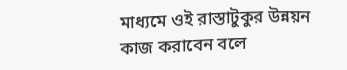মাধ্যমে ওই রাস্তাটুকুর উন্নয়ন কাজ করাবেন বলে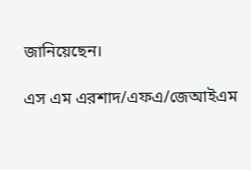জানিয়েছেন।

এস এম এরশাদ/এফএ/জেআইএম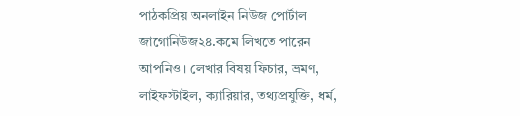পাঠকপ্রিয় অনলাইন নিউজ পোর্টাল জাগোনিউজ২৪.কমে লিখতে পারেন আপনিও। লেখার বিষয় ফিচার, ভ্রমণ, লাইফস্টাইল, ক্যারিয়ার, তথ্যপ্রযুক্তি, ধর্ম,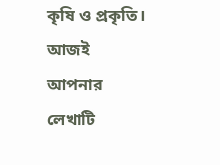কৃষি ও প্রকৃতি। আজই আপনার লেখাটি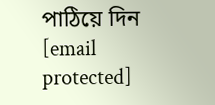পাঠিয়ে দিন [email protected]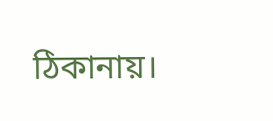ঠিকানায়।